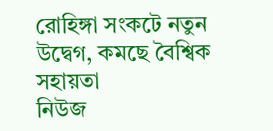রোহিঙ্গা সংকটে নতুন উদ্বেগ, কমছে বৈশ্বিক সহায়তা
নিউজ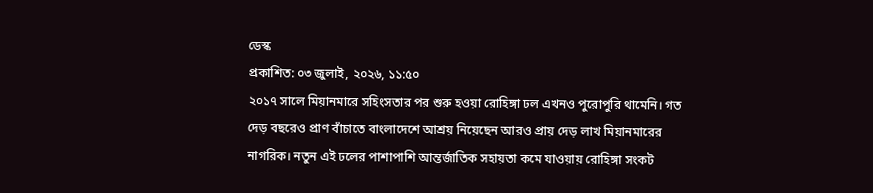ডেস্ক
প্রকাশিত: ০৩ জুলাই, ২০২৬, ১১:৫০
২০১৭ সালে মিয়ানমারে সহিংসতার পর শুরু হওয়া রোহিঙ্গা ঢল এখনও পুরোপুরি থামেনি। গত দেড় বছরেও প্রাণ বাঁচাতে বাংলাদেশে আশ্রয় নিয়েছেন আরও প্রায় দেড় লাখ মিয়ানমারের নাগরিক। নতুন এই ঢলের পাশাপাশি আন্তর্জাতিক সহায়তা কমে যাওয়ায় রোহিঙ্গা সংকট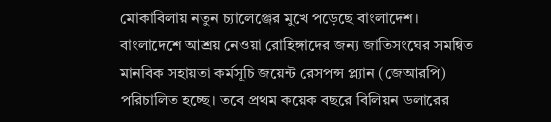মোকাবিলায় নতুন চ্যালেঞ্জের মুখে পড়েছে বাংলাদেশ।
বাংলাদেশে আশ্রয় নেওয়া রোহিঙ্গাদের জন্য জাতিসংঘের সমন্বিত মানবিক সহায়তা কর্মসূচি জয়েন্ট রেসপন্স প্ল্যান (জেআরপি) পরিচালিত হচ্ছে। তবে প্রথম কয়েক বছরে বিলিয়ন ডলারের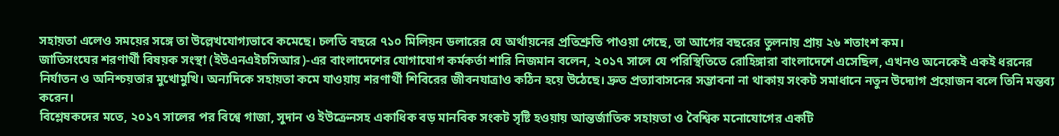সহায়তা এলেও সময়ের সঙ্গে তা উল্লেখযোগ্যভাবে কমেছে। চলতি বছরে ৭১০ মিলিয়ন ডলারের যে অর্থায়নের প্রতিশ্রুতি পাওয়া গেছে, তা আগের বছরের তুলনায় প্রায় ২৬ শতাংশ কম।
জাতিসংঘের শরণার্থী বিষয়ক সংস্থা (ইউএনএইচসিআর)-এর বাংলাদেশের যোগাযোগ কর্মকর্তা শারি নিজমান বলেন, ২০১৭ সালে যে পরিস্থিতিতে রোহিঙ্গারা বাংলাদেশে এসেছিল, এখনও অনেকেই একই ধরনের নির্যাতন ও অনিশ্চয়তার মুখোমুখি। অন্যদিকে সহায়তা কমে যাওয়ায় শরণার্থী শিবিরের জীবনযাত্রাও কঠিন হয়ে উঠেছে। দ্রুত প্রত্যাবাসনের সম্ভাবনা না থাকায় সংকট সমাধানে নতুন উদ্যোগ প্রয়োজন বলে তিনি মন্তব্য করেন।
বিশ্লেষকদের মতে, ২০১৭ সালের পর বিশ্বে গাজা, সুদান ও ইউক্রেনসহ একাধিক বড় মানবিক সংকট সৃষ্টি হওয়ায় আন্তর্জাতিক সহায়তা ও বৈশ্বিক মনোযোগের একটি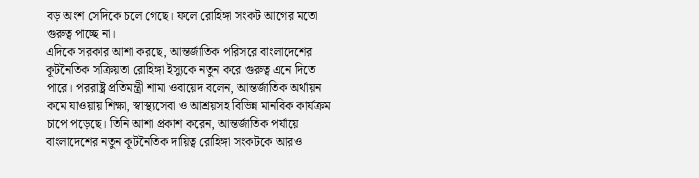বড় অংশ সেদিকে চলে গেছে। ফলে রোহিঙ্গা সংকট আগের মতো গুরুত্ব পাচ্ছে না।
এদিকে সরকার আশা করছে, আন্তর্জাতিক পরিসরে বাংলাদেশের কূটনৈতিক সক্রিয়তা রোহিঙ্গা ইস্যুকে নতুন করে গুরুত্ব এনে দিতে পারে। পররাষ্ট্র প্রতিমন্ত্রী শামা ওবায়েদ বলেন, আন্তর্জাতিক অর্থায়ন কমে যাওয়ায় শিক্ষা, স্বাস্থ্যসেবা ও আশ্রয়সহ বিভিন্ন মানবিক কার্যক্রম চাপে পড়েছে। তিনি আশা প্রকাশ করেন, আন্তর্জাতিক পর্যায়ে বাংলাদেশের নতুন কূটনৈতিক দায়িত্ব রোহিঙ্গা সংকটকে আরও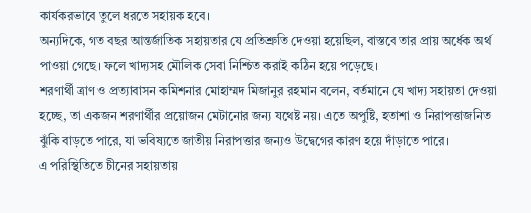কার্যকরভাবে তুলে ধরতে সহায়ক হবে।
অন্যদিকে, গত বছর আন্তর্জাতিক সহায়তার যে প্রতিশ্রুতি দেওয়া হয়েছিল, বাস্তবে তার প্রায় অর্ধেক অর্থ পাওয়া গেছে। ফলে খাদ্যসহ মৌলিক সেবা নিশ্চিত করাই কঠিন হয়ে পড়েছে।
শরণার্থী ত্রাণ ও প্রত্যাবাসন কমিশনার মোহাম্মদ মিজানুর রহমান বলেন, বর্তমানে যে খাদ্য সহায়তা দেওয়া হচ্ছে, তা একজন শরণার্থীর প্রয়োজন মেটানোর জন্য যথেষ্ট নয়। এতে অপুষ্টি, হতাশা ও নিরাপত্তাজনিত ঝুঁকি বাড়তে পারে, যা ভবিষ্যতে জাতীয় নিরাপত্তার জন্যও উদ্বেগের কারণ হয়ে দাঁড়াতে পারে।
এ পরিস্থিতিতে চীনের সহায়তায়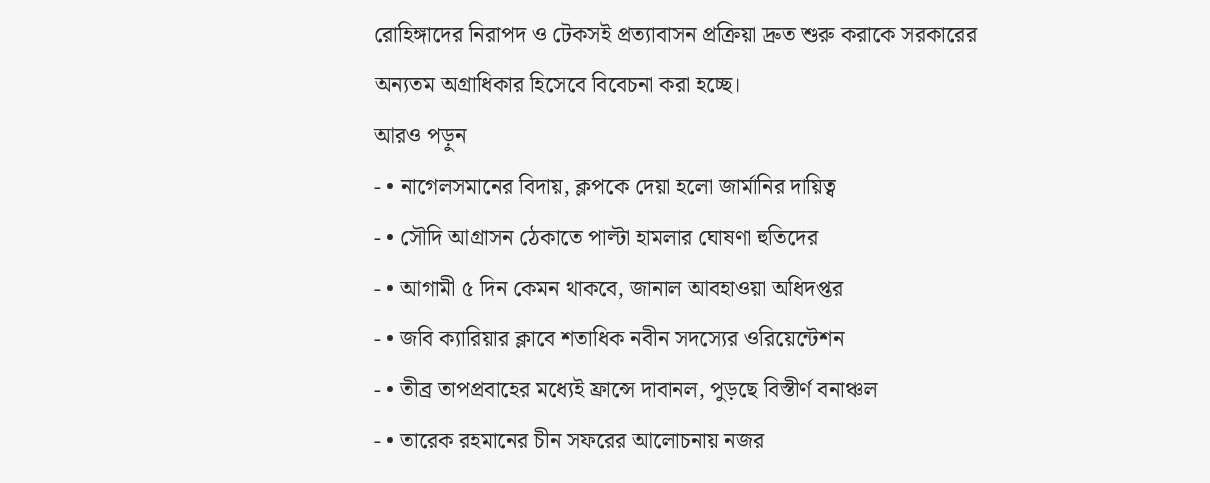রোহিঙ্গাদের নিরাপদ ও টেকসই প্রত্যাবাসন প্রক্রিয়া দ্রুত শুরু করাকে সরকারের অন্যতম অগ্রাধিকার হিসেবে বিবেচনা করা হচ্ছে।
আরও পড়ুন
- • নাগেলসমানের বিদায়, ক্লপকে দেয়া হলো জার্মানির দায়িত্ব
- • সৌদি আগ্রাসন ঠেকাতে পাল্টা হামলার ঘোষণা হুতিদের
- • আগামী ৫ দিন কেমন থাকবে, জানাল আবহাওয়া অধিদপ্তর
- • জবি ক্যারিয়ার ক্লাবে শতাধিক নবীন সদস্যের ওরিয়েন্টেশন
- • তীব্র তাপপ্রবাহের মধ্যেই ফ্রান্সে দাবানল, পুড়ছে বিস্তীর্ণ বনাঞ্চল
- • তারেক রহমানের চীন সফরের আলোচনায় নজর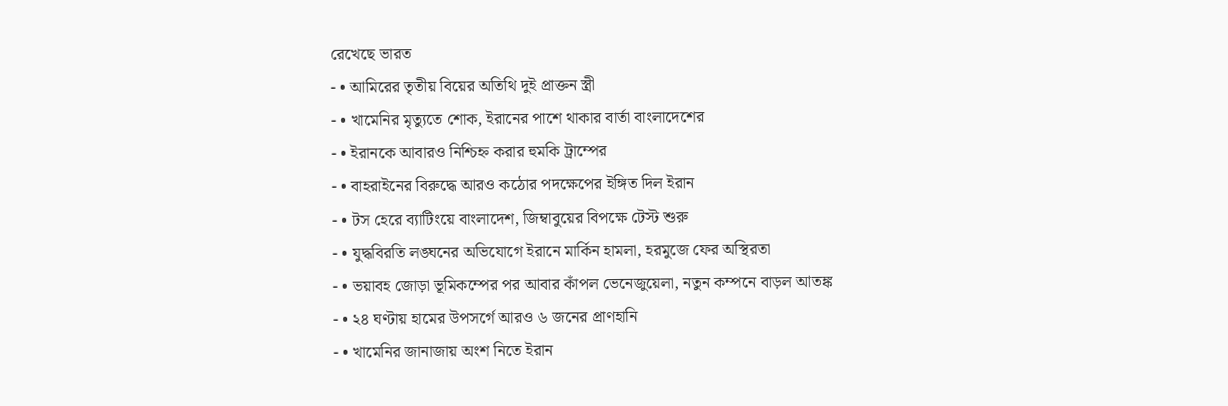রেখেছে ভারত
- • আমিরের তৃতীয় বিয়ের অতিথি দুই প্রাক্তন স্ত্রী
- • খামেনির মৃত্যুতে শোক, ইরানের পাশে থাকার বার্তা বাংলাদেশের
- • ইরানকে আবারও নিশ্চিহ্ন করার হুমকি ট্রাম্পের
- • বাহরাইনের বিরুদ্ধে আরও কঠোর পদক্ষেপের ইঙ্গিত দিল ইরান
- • টস হেরে ব্যাটিংয়ে বাংলাদেশ, জিম্বাবুয়ের বিপক্ষে টেস্ট শুরু
- • যুদ্ধবিরতি লঙ্ঘনের অভিযোগে ইরানে মার্কিন হামলা, হরমুজে ফের অস্থিরতা
- • ভয়াবহ জোড়া ভূমিকম্পের পর আবার কাঁপল ভেনেজুয়েলা, নতুন কম্পনে বাড়ল আতঙ্ক
- • ২৪ ঘণ্টায় হামের উপসর্গে আরও ৬ জনের প্রাণহানি
- • খামেনির জানাজায় অংশ নিতে ইরান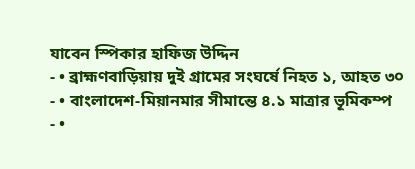যাবেন স্পিকার হাফিজ উদ্দিন
- • ব্রাহ্মণবাড়িয়ায় দুই গ্রামের সংঘর্ষে নিহত ১, আহত ৩০
- • বাংলাদেশ-মিয়ানমার সীমান্তে ৪.১ মাত্রার ভূমিকম্প
- •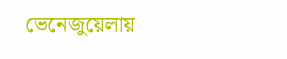ভেনেজুয়েলায়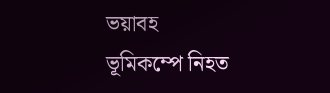ভয়াবহ ভূমিকম্পে নিহত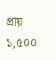প্রায় ১,৫০০